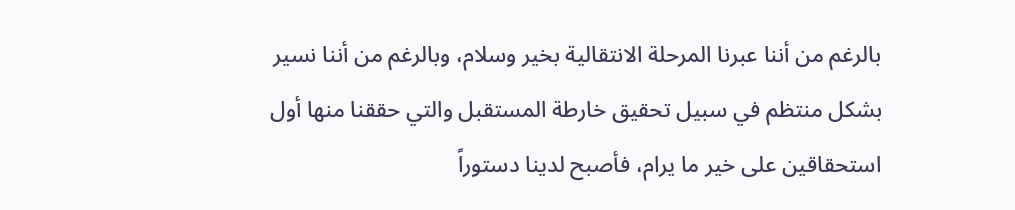بالرغم من أننا عبرنا المرحلة الانتقالية بخير وسلام، وبالرغم من أننا نسير بشكل منتظم في سبيل تحقيق خارطة المستقبل والتي حققنا منها أول استحقاقين على خير ما يرام، فأصبح لدينا دستوراً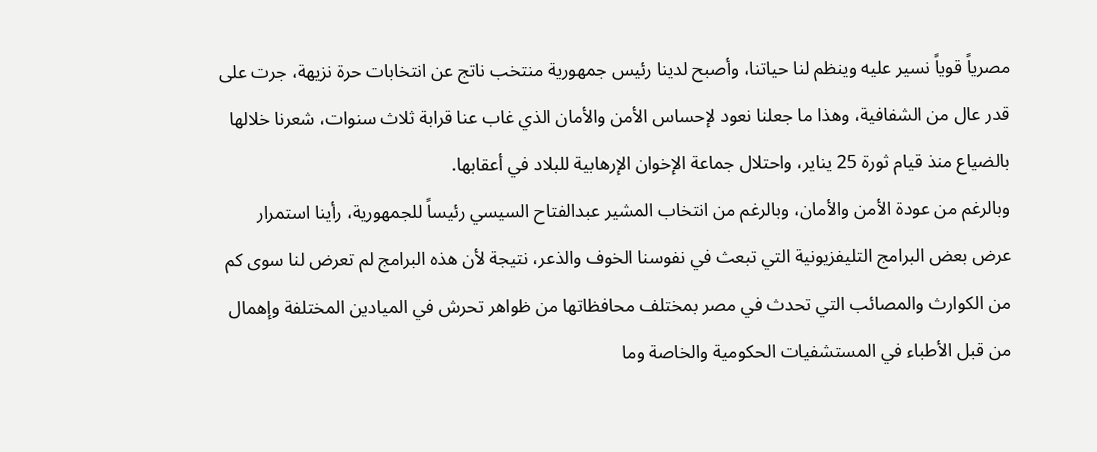مصرياً قوياً نسير عليه وينظم لنا حياتنا، وأصبح لدينا رئيس جمهورية منتخب ناتج عن انتخابات حرة نزيهة، جرت على قدر عال من الشفافية، وهذا ما جعلنا نعود لإحساس الأمن والأمان الذي غاب عنا قرابة ثلاث سنوات، شعرنا خلالها بالضياع منذ قيام ثورة 25 يناير، واحتلال جماعة الإخوان الإرهابية للبلاد في أعقابها.
وبالرغم من عودة الأمن والأمان، وبالرغم من انتخاب المشير عبدالفتاح السيسي رئيساً للجمهورية، رأينا استمرار عرض بعض البرامج التليفزيونية التي تبعث في نفوسنا الخوف والذعر، نتيجة لأن هذه البرامج لم تعرض لنا سوى كم من الكوارث والمصائب التي تحدث في مصر بمختلف محافظاتها من ظواهر تحرش في الميادين المختلفة وإهمال من قبل الأطباء في المستشفيات الحكومية والخاصة وما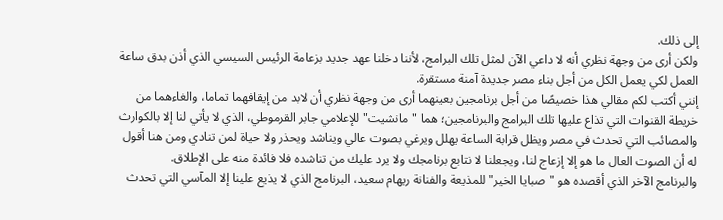إلى ذلك.
ولكن أرى من وجهة نظري أنه لا داعي الآن لمثل تلك البرامج، لأننا دخلنا عهد جديد بزعامة الرئيس السيسي الذي أذن بدق ساعة العمل لكي يعمل الكل من أجل بناء مصر جديدة آمنة مستقرة.
إنني أكتب لكم مقالي هذا خصيصًا من أجل برنامجين بعينهما أرى من وجهة نظري أن لابد من إيقافهما تماما، والغاءهما من خريطة القنوات التي تذاع عليها تلك البرامج والبرنامجين؛ هما "مانشيت" للإعلامي جابر القرموطي، الذي لا يأتي لنا إلا بالكوارث والمصائب التي تحدث في مصر ويظل قرابة الساعة يهلل ويرغي بصوت عالي ويناشد ويحذر ولا حياة لمن تنادي ومن هنا أقول له أن الصوت العال ما هو إلا إزعاج لنا، ويجعلنا لا نتابع برنامجك ولا يرد عليك من تناشده فلا فائدة منه على الإطلاق.
والبرنامج الآخر الذي أقصده هو "صبايا الخير" للمذيعة والفنانة ريهام سعيد، البرنامج الذي لا يذيع علينا إلا المآسي التي تحدث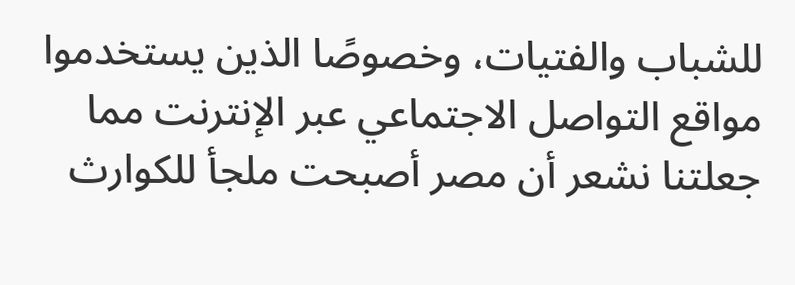للشباب والفتيات، وخصوصًا الذين يستخدموا مواقع التواصل الاجتماعي عبر الإنترنت مما جعلتنا نشعر أن مصر أصبحت ملجأ للكوارث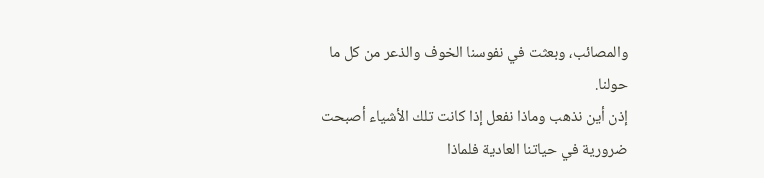والمصائب، وبعثت في نفوسنا الخوف والذعر من كل ما حولنا.
إذن أين نذهب وماذا نفعل إذا كانت تلك الأشياء أصبحت ضرورية في حياتنا العادية فلماذا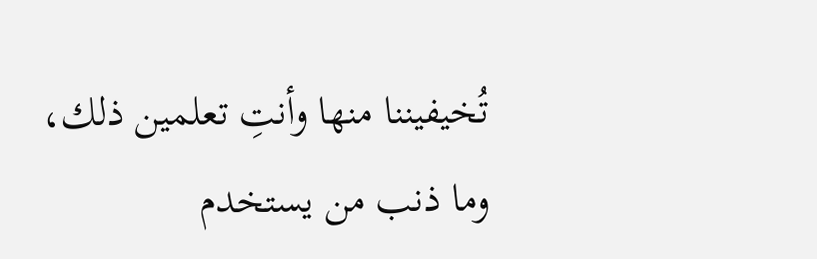تُخيفيننا منها وأنتِ تعلمين ذلك، وما ذنب من يستخدم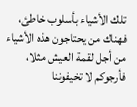تلك الأشياء بأسلوب خاطئ، فهناك من يحتاجون هذه الأشياء من أجل لقمة العيش مثلا، فأرجوكم لا تخيفوننا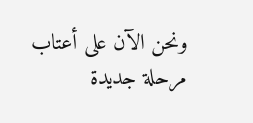ونحن الآن على أعتاب مرحلة جديدة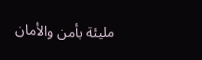مليئة بأمن والأمان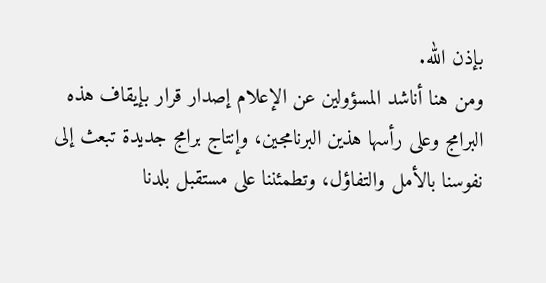بإذن الله.
ومن هنا أناشد المسؤولين عن الإعلام إصدار قرار بإيقاف هذه البرامج وعلى رأسها هذين البرنامجين، وإنتاج برامج جديدة تبعث إلى نفوسنا بالأمل والتفاؤل، وتطمئننا على مستقبل بلدنا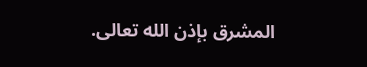المشرق بإذن الله تعالى.